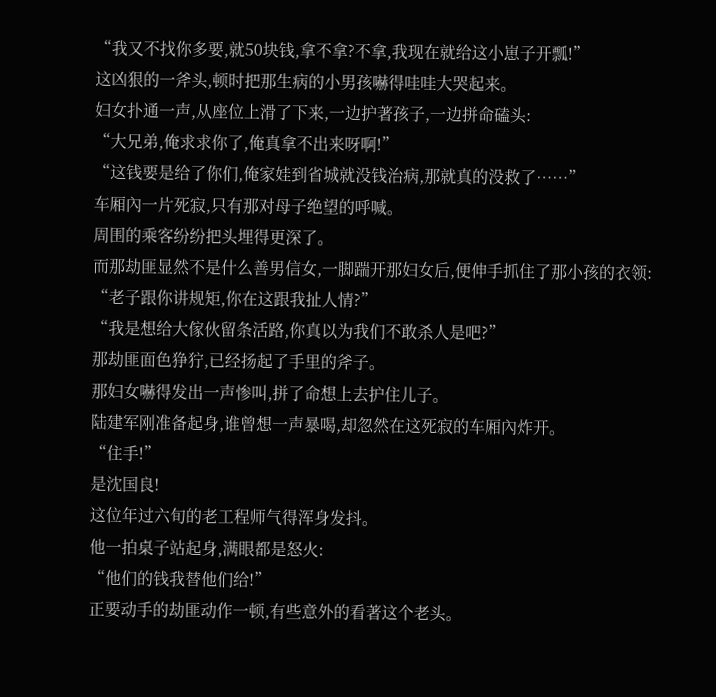“我又不找你多要,就50块钱,拿不拿?不拿,我现在就给这小崽子开瓢!”
这凶狠的一斧头,顿时把那生病的小男孩嚇得哇哇大哭起来。
妇女扑通一声,从座位上滑了下来,一边护著孩子,一边拼命磕头:
“大兄弟,俺求求你了,俺真拿不出来呀啊!”
“这钱要是给了你们,俺家娃到省城就没钱治病,那就真的没救了……”
车厢內一片死寂,只有那对母子绝望的呼喊。
周围的乘客纷纷把头埋得更深了。
而那劫匪显然不是什么善男信女,一脚踹开那妇女后,便伸手抓住了那小孩的衣领:
“老子跟你讲规矩,你在这跟我扯人情?”
“我是想给大傢伙留条活路,你真以为我们不敢杀人是吧?”
那劫匪面色狰狞,已经扬起了手里的斧子。
那妇女嚇得发出一声惨叫,拼了命想上去护住儿子。
陆建军刚准备起身,谁曾想一声暴喝,却忽然在这死寂的车厢內炸开。
“住手!”
是沈国良!
这位年过六旬的老工程师气得浑身发抖。
他一拍桌子站起身,满眼都是怒火:
“他们的钱我替他们给!”
正要动手的劫匪动作一顿,有些意外的看著这个老头。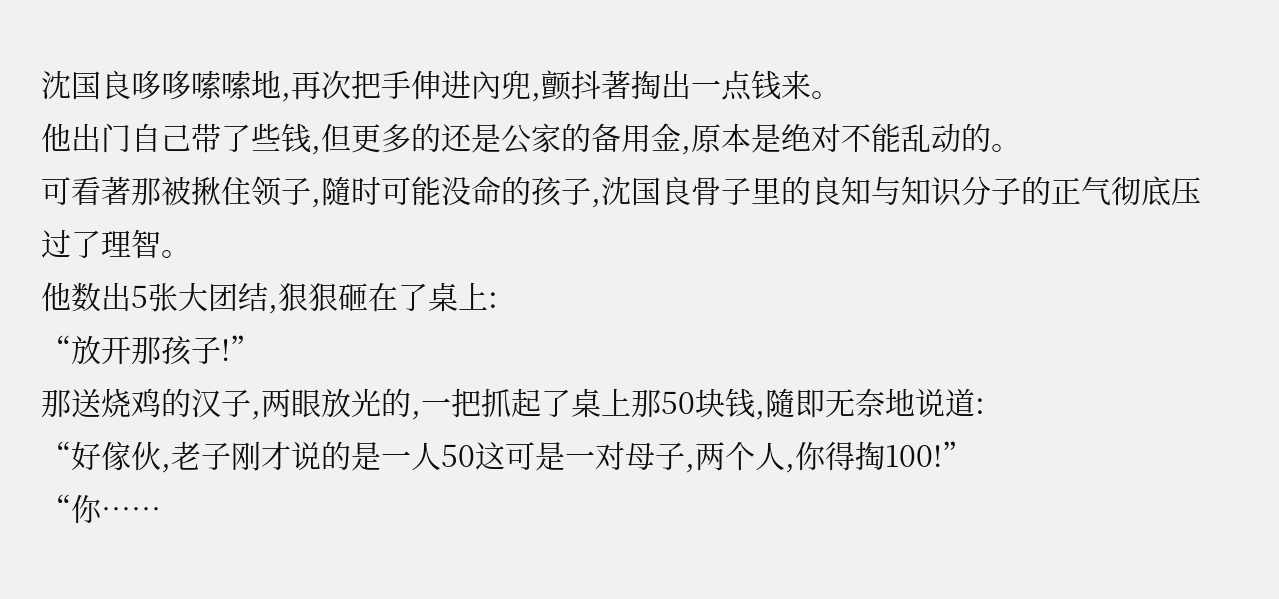沈国良哆哆嗦嗦地,再次把手伸进內兜,颤抖著掏出一点钱来。
他出门自己带了些钱,但更多的还是公家的备用金,原本是绝对不能乱动的。
可看著那被揪住领子,隨时可能没命的孩子,沈国良骨子里的良知与知识分子的正气彻底压过了理智。
他数出5张大团结,狠狠砸在了桌上:
“放开那孩子!”
那送烧鸡的汉子,两眼放光的,一把抓起了桌上那50块钱,隨即无奈地说道:
“好傢伙,老子刚才说的是一人50这可是一对母子,两个人,你得掏100!”
“你……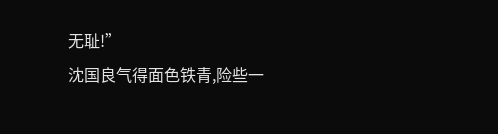无耻!”
沈国良气得面色铁青,险些一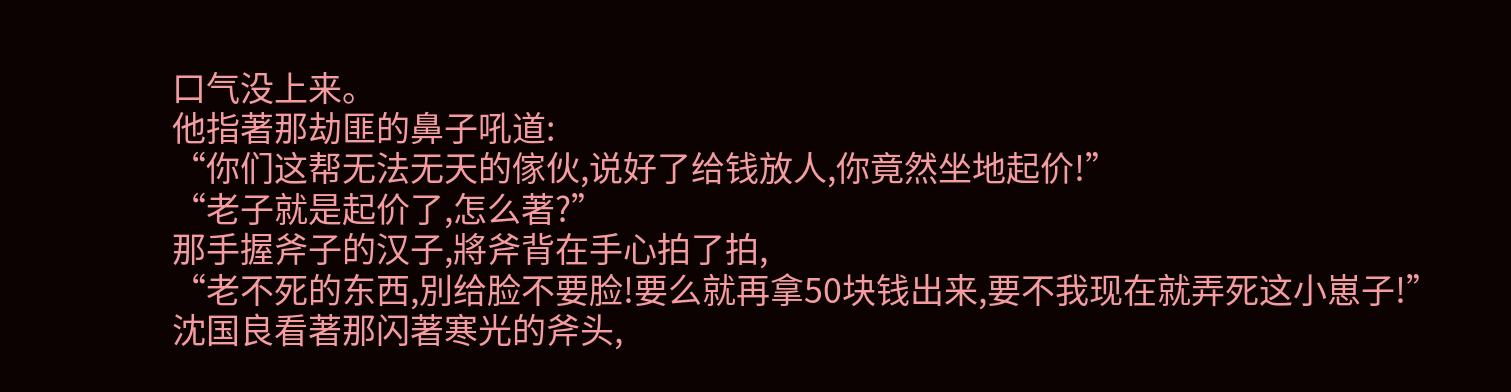口气没上来。
他指著那劫匪的鼻子吼道:
“你们这帮无法无天的傢伙,说好了给钱放人,你竟然坐地起价!”
“老子就是起价了,怎么著?”
那手握斧子的汉子,將斧背在手心拍了拍,
“老不死的东西,別给脸不要脸!要么就再拿50块钱出来,要不我现在就弄死这小崽子!”
沈国良看著那闪著寒光的斧头,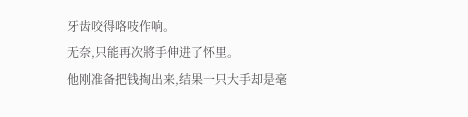牙齿咬得咯吱作响。
无奈,只能再次將手伸进了怀里。
他刚准备把钱掏出来,结果一只大手却是毫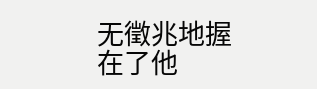无徵兆地握在了他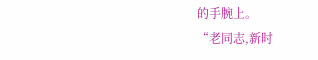的手腕上。
“老同志,新时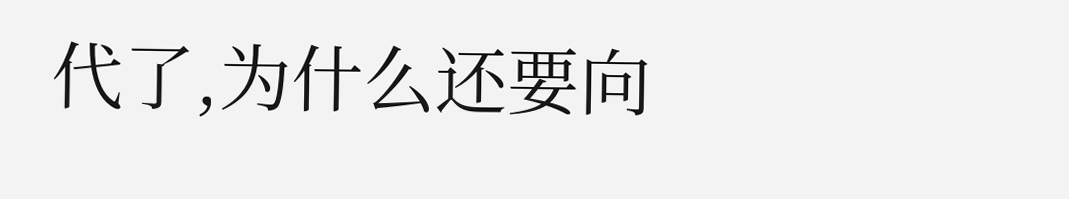代了,为什么还要向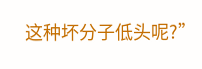这种坏分子低头呢?”